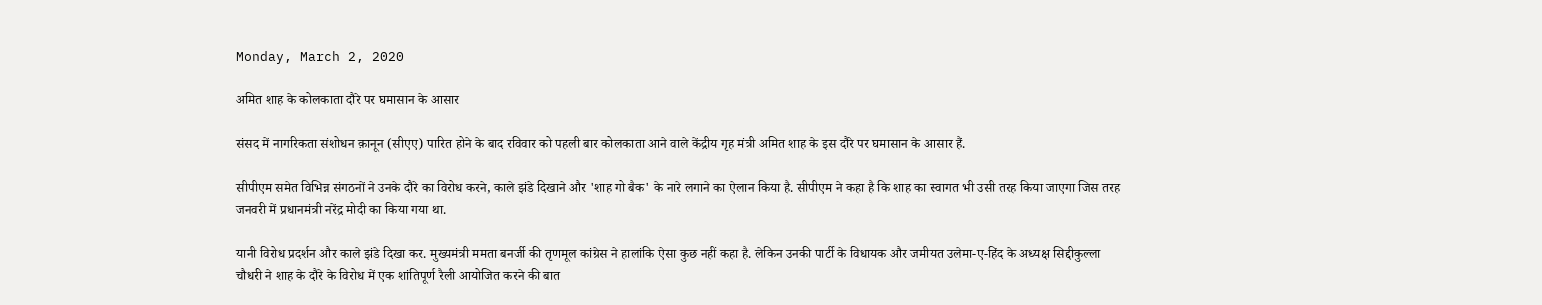Monday, March 2, 2020

अमित शाह के कोलकाता दौरे पर घमासान के आसार

संसद में नागरिकता संशोधन क़ानून (सीएए) पारित होने के बाद रविवार को पहली बार कोलकाता आने वाले केंद्रीय गृह मंत्री अमित शाह के इस दौरे पर घमासान के आसार हैं.

सीपीएम समेत विभिन्न संगठनों ने उनके दौरे का विरोध करने, काले झंडे दिखाने और 'शाह गो बैक' के नारे लगाने का ऐलान किया है. सीपीएम ने कहा है कि शाह का स्वागत भी उसी तरह किया जाएगा जिस तरह जनवरी में प्रधानमंत्री नरेंद्र मोदी का किया गया था.

यानी विरोध प्रदर्शन और काले झंडे दिखा कर. मुख्यमंत्री ममता बनर्जी की तृणमूल कांग्रेस ने हालांकि ऐसा कुछ नहीं कहा है. लेकिन उनकी पार्टी के विधायक और जमीयत उलेमा-ए-हिंद के अध्यक्ष सिद्दीकुल्ला चौधरी ने शाह के दौरे के विरोध में एक शांतिपूर्ण रैली आयोजित करने की बात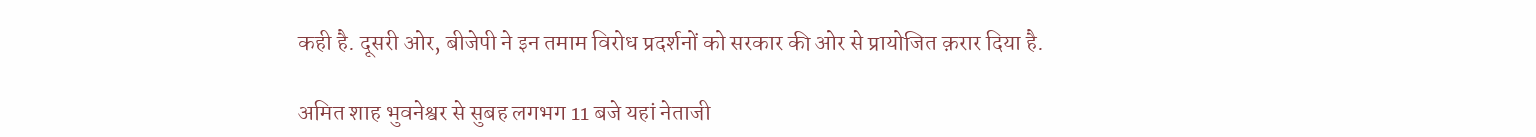कही है. दूसरी ओर, बीजेपी ने इन तमाम विरोध प्रदर्शनों को सरकार की ओर से प्रायोजित क़रार दिया है.

अमित शाह भुवनेश्वर से सुबह लगभग 11 बजे यहां नेताजी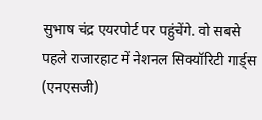सुभाष चंद्र एयरपोर्ट पर पहुंचेंगे. वो सबसे पहले राजारहाट में नेशनल सिक्यॉरिटी गार्ड्स (एनएसजी)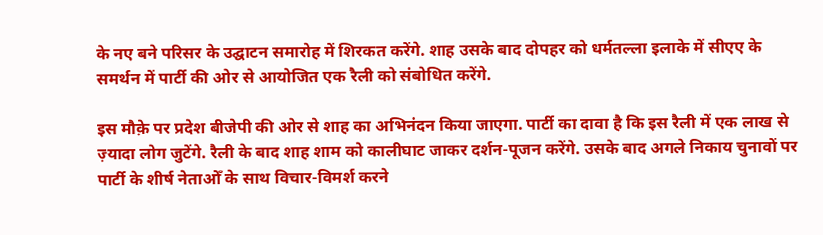के नए बने परिसर के उद्घाटन समारोह में शिरकत करेंगे. शाह उसके बाद दोपहर को धर्मतल्ला इलाके में सीएए के समर्थन में पार्टी की ओर से आयोजित एक रैली को संबोधित करेंगे.

इस मौक़े पर प्रदेश बीजेपी की ओर से शाह का अभिनंदन किया जाएगा. पार्टी का दावा है कि इस रैली में एक लाख से ज़्यादा लोग जुटेंगे. रैली के बाद शाह शाम को कालीघाट जाकर दर्शन-पूजन करेंगे. उसके बाद अगले निकाय चुनावों पर पार्टी के शीर्ष नेताओँ के साथ विचार-विमर्श करने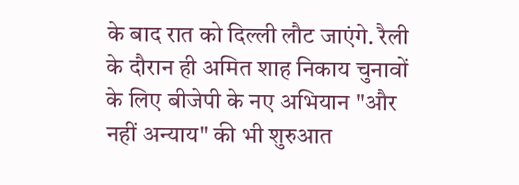के बाद रात को दिल्ली लौट जाएंगे. रैली के दौरान ही अमित शाह निकाय चुनावों के लिए बीजेपी के नए अभियान "और नहीं अन्याय" की भी शुरुआत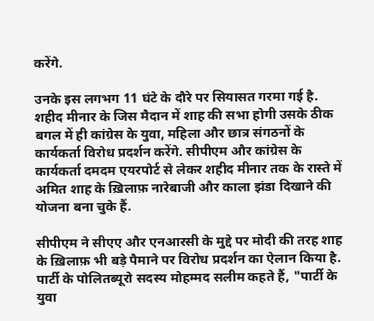करेंगे.

उनके इस लगभग 11 घंटे के दौरे पर सियासत गरमा गई है. शहीद मीनार के जिस मैदान में शाह की सभा होगी उसके ठीक बगल में ही कांग्रेस के युवा, महिला और छात्र संगठनों के कार्यकर्ता विरोध प्रदर्शन करेंगे. सीपीएम और कांग्रेस के कार्यकर्ता दमदम एयरपोर्ट से लेकर शहीद मीनार तक के रास्ते में अमित शाह के ख़िलाफ़ नारेबाजी और काला झंडा दिखाने की योजना बना चुके हैं.

सीपीएम ने सीएए और एनआरसी के मुद्दे पर मोदी की तरह शाह के ख़िलाफ़ भी बड़े पैमाने पर विरोध प्रदर्शन का ऐलान किया है. पार्टी के पोलितब्यूरो सदस्य मोहम्मद सलीम कहते हैं, "पार्टी के युवा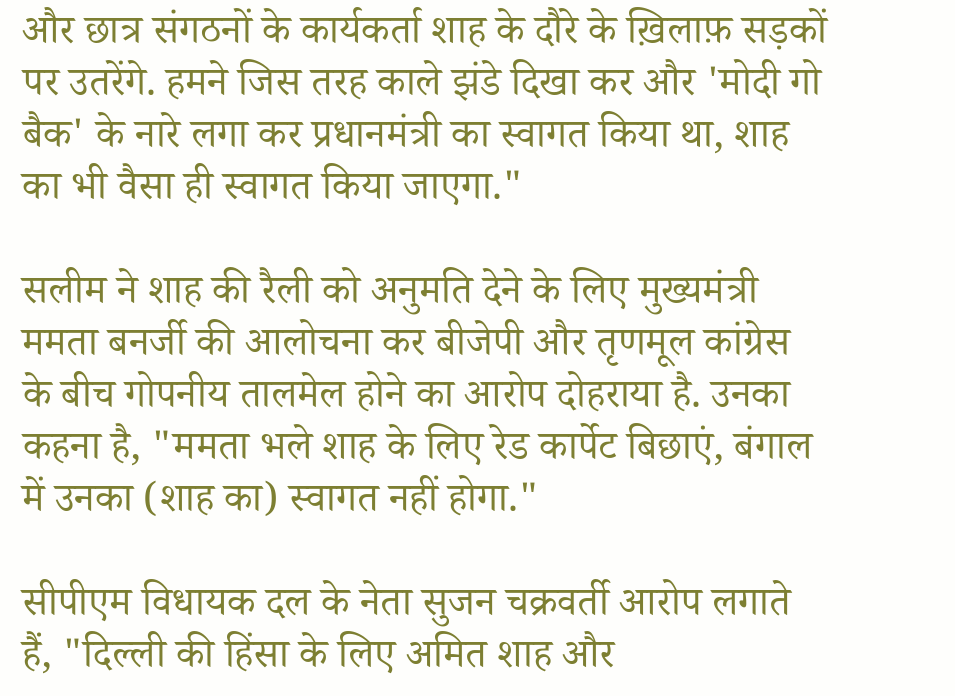और छात्र संगठनों के कार्यकर्ता शाह के दौरे के ख़िलाफ़ सड़कों पर उतरेंगे. हमने जिस तरह काले झंडे दिखा कर और 'मोदी गो बैक' के नारे लगा कर प्रधानमंत्री का स्वागत किया था, शाह का भी वैसा ही स्वागत किया जाएगा."

सलीम ने शाह की रैली को अनुमति देने के लिए मुख्यमंत्री ममता बनर्जी की आलोचना कर बीजेपी और तृणमूल कांग्रेस के बीच गोपनीय तालमेल होने का आरोप दोहराया है. उनका कहना है, "ममता भले शाह के लिए रेड कार्पेट बिछाएं, बंगाल में उनका (शाह का) स्वागत नहीं होगा."

सीपीएम विधायक दल के नेता सुजन चक्रवर्ती आरोप लगाते हैं, "दिल्ली की हिंसा के लिए अमित शाह और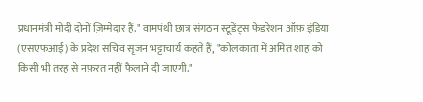प्रधानमंत्री मोदी दोनों ज़िम्मेदार हैं." वामपंथी छात्र संगठन स्टूडेंट्स फेडरेशन ऑफ़ इंडिया (एसएफआई) के प्रदेश सचिव सृजन भट्टाचार्य कहते हैं, "कोलकाता में अमित शाह को किसी भी तरह से नफ़रत नहीं फैलाने दी जाएगी."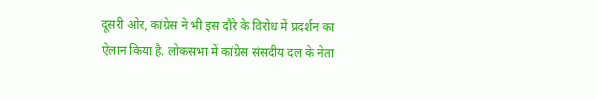दूसरी ओर, कांग्रेस ने भी इस दौरे के विरोध में प्रदर्शन का ऐलान किया है. लोकसभा में कांग्रेस संसदीय दल के नेता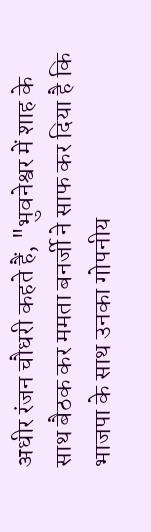अधीर रंजन चौधरी कहते हैं, "भुवनेश्वर में शाह के साथ बैठक कर ममता बनर्जी ने साफ कर दिया है कि भाजपा के साथ उनका गोपनीय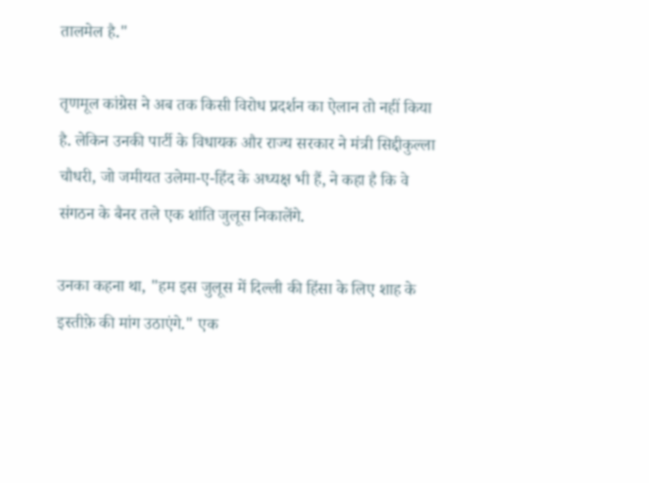तालमेल है."

तृणमूल कांग्रेस ने अब तक किसी विरोध प्रदर्शन का ऐलान तो नहीं किया है. लेकिन उनकी पार्टी के विधायक और राज्य सरकार ने मंत्री सिद्दीकुल्ला चौधरी, जो जमीयत उलेमा-ए-हिंद के अध्यक्ष भी हैं, ने कहा है कि वे संगठन के बैनर तले एक शांति जुलूस निकालेंगे.

उनका कहना था, "हम इस जुलूस में दिल्ली की हिंसा के लिए शाह के इस्तीफ़े की मांग उठाएंगे." एक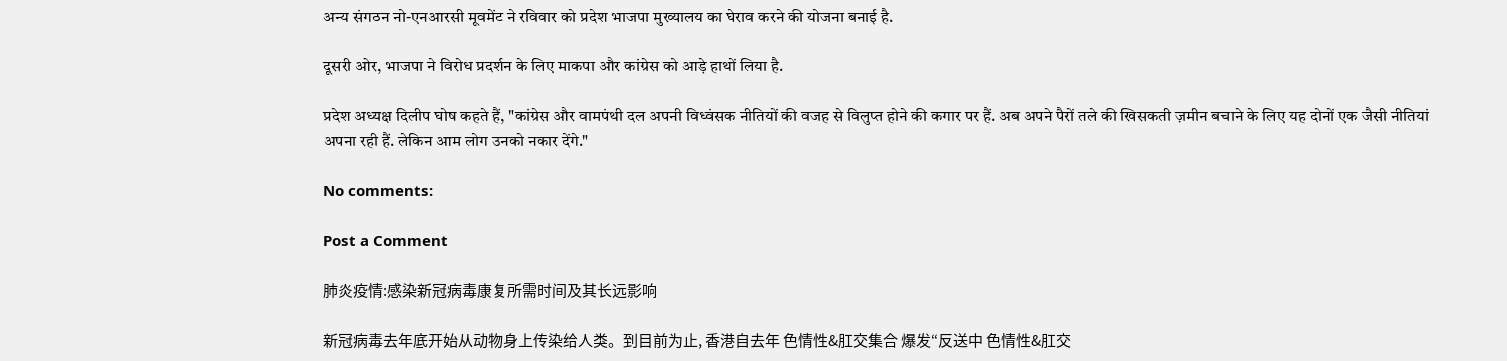अन्य संगठन नो-एनआरसी मूवमेंट ने रविवार को प्रदेश भाजपा मुख्यालय का घेराव करने की योजना बनाई है.

दूसरी ओर, भाजपा ने विरोध प्रदर्शन के लिए माकपा और कांग्रेस को आड़े हाथों लिया है.

प्रदेश अध्यक्ष दिलीप घोष कहते हैं, "कांग्रेस और वामपंथी दल अपनी विध्वंसक नीतियों की वजह से विलुप्त होने की कगार पर हैं. अब अपने पैरों तले की खिसकती ज़मीन बचाने के लिए यह दोनों एक जैसी नीतियां अपना रही हैं. लेकिन आम लोग उनको नकार देंगे."

No comments:

Post a Comment

肺炎疫情:感染新冠病毒康复所需时间及其长远影响

新冠病毒去年底开始从动物身上传染给人类。到目前为止, 香港自去年 色情性&肛交集合 爆发“反送中 色情性&肛交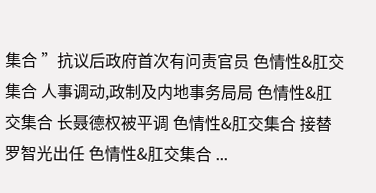集合 ”抗议后政府首次有问责官员 色情性&肛交集合 人事调动,政制及内地事务局局 色情性&肛交集合 长聂德权被平调 色情性&肛交集合 接替罗智光出任 色情性&肛交集合 ...